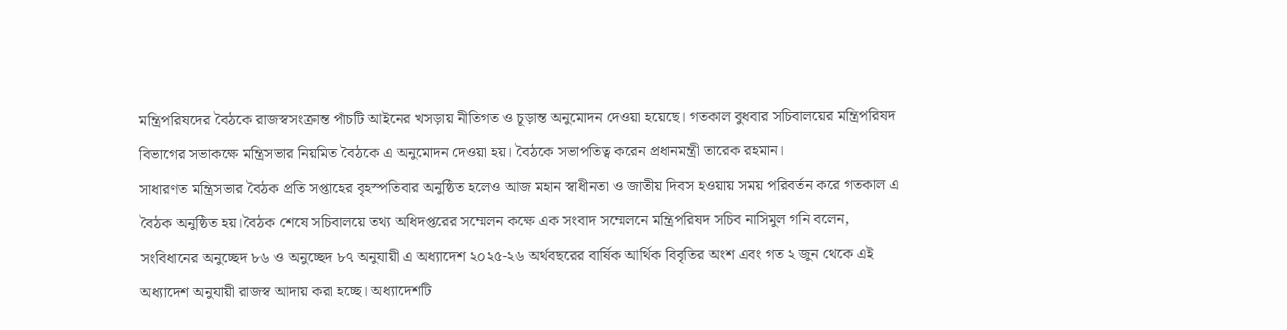মন্ত্রিপরিষদের বৈঠকে রাজস্বসংক্রান্ত পাঁচটি আইনের খসড়ায় নীতিগত ও চূড়ান্ত অনুমোদন দেওয়া হয়েছে। গতকাল বুধবার সচিবালয়ের মন্ত্রিপরিষদ বিভাগের সভাকক্ষে মন্ত্রিসভার নিয়মিত বৈঠকে এ অনুমোদন দেওয়া হয়। বৈঠকে সভাপতিত্ব করেন প্রধানমন্ত্রী তারেক রহমান।
সাধারণত মন্ত্রিসভার বৈঠক প্রতি সপ্তাহের বৃহস্পতিবার অনুষ্ঠিত হলেও আজ মহান স্বাধীনতা ও জাতীয় দিবস হওয়ায় সময় পরিবর্তন করে গতকাল এ বৈঠক অনুষ্ঠিত হয়।বৈঠক শেষে সচিবালয়ে তথ্য অধিদপ্তরের সম্মেলন কক্ষে এক সংবাদ সম্মেলনে মন্ত্রিপরিষদ সচিব নাসিমুল গনি বলেন, সংবিধানের অনুচ্ছেদ ৮৬ ও অনুচ্ছেদ ৮৭ অনুযায়ী এ অধ্যাদেশ ২০২৫-২৬ অর্থবছরের বার্ষিক আর্থিক বিবৃতির অংশ এবং গত ২ জুন থেকে এই অধ্যাদেশ অনুযায়ী রাজস্ব আদায় করা হচ্ছে। অধ্যাদেশটি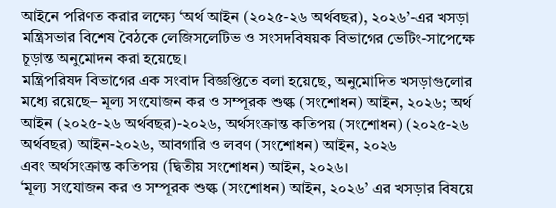আইনে পরিণত করার লক্ষ্যে ‘অর্থ আইন (২০২৫-২৬ অর্থবছর), ২০২৬’-এর খসড়া মন্ত্রিসভার বিশেষ বৈঠকে লেজিসলেটিভ ও সংসদবিষয়ক বিভাগের ভেটিং-সাপেক্ষে চূড়ান্ত অনুমোদন করা হয়েছে।
মন্ত্রিপরিষদ বিভাগের এক সংবাদ বিজ্ঞপ্তিতে বলা হয়েছে, অনুমোদিত খসড়াগুলোর মধ্যে রয়েছে– মূল্য সংযোজন কর ও সম্পূরক শুল্ক (সংশোধন) আইন, ২০২৬; অর্থ আইন (২০২৫-২৬ অর্থবছর)-২০২৬, অর্থসংক্রান্ত কতিপয় (সংশোধন) (২০২৫-২৬ অর্থবছর) আইন-২০২৬, আবগারি ও লবণ (সংশোধন) আইন, ২০২৬
এবং অর্থসংক্রান্ত কতিপয় (দ্বিতীয় সংশোধন) আইন, ২০২৬।
‘মূল্য সংযোজন কর ও সম্পূরক শুল্ক (সংশোধন) আইন, ২০২৬’ এর খসড়ার বিষয়ে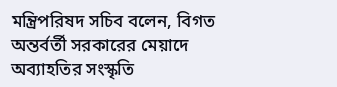মন্ত্রিপরিষদ সচিব বলেন, বিগত অন্তর্বর্তী সরকারের মেয়াদে অব্যাহতির সংস্কৃতি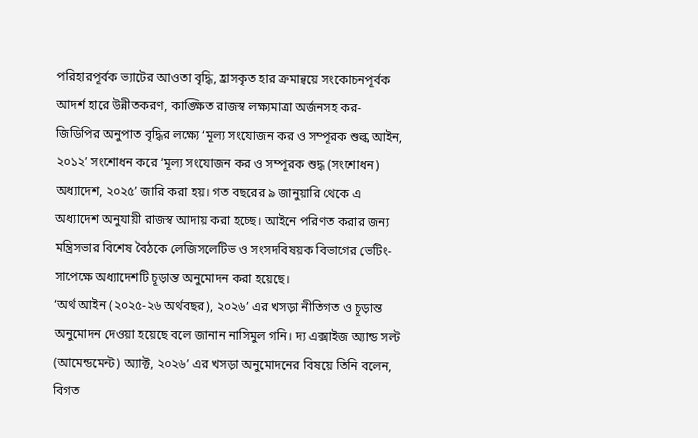পরিহারপূর্বক ভ্যাটের আওতা বৃদ্ধি, হ্রাসকৃত হার ক্রমান্বয়ে সংকোচনপূর্বক আদর্শ হারে উন্নীতকরণ, কাঙ্ক্ষিত রাজস্ব লক্ষ্যমাত্রা অর্জনসহ কর-জিডিপির অনুপাত বৃদ্ধির লক্ষ্যে ‘মূল্য সংযোজন কর ও সম্পূরক শুল্ক আইন, ২০১২’ সংশোধন করে ‘মূল্য সংযোজন কর ও সম্পূরক শুদ্ধ (সংশোধন) অধ্যাদেশ, ২০২৫’ জারি করা হয়। গত বছরের ৯ জানুয়ারি থেকে এ অধ্যাদেশ অনুযায়ী রাজস্ব আদায় করা হচ্ছে। আইনে পরিণত করার জন্য মন্ত্রিসভার বিশেষ বৈঠকে লেজিসলেটিভ ও সংসদবিষয়ক বিভাগের ভেটিং-সাপেক্ষে অধ্যাদেশটি চূড়ান্ত অনুমোদন করা হয়েছে।
‘অর্থ আইন (২০২৫-২৬ অর্থবছর), ২০২৬’ এর খসড়া নীতিগত ও চূড়ান্ত অনুমোদন দেওয়া হয়েছে বলে জানান নাসিমুল গনি। দ্য এক্সাইজ অ্যান্ড সল্ট (আমেন্ডমেন্ট) অ্যাক্ট, ২০২৬’ এর খসড়া অনুমোদনের বিষয়ে তিনি বলেন, বিগত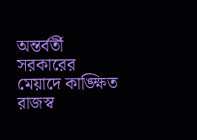অন্তর্বর্তী সরকারের মেয়াদে কাঙ্ক্ষিত রাজস্ব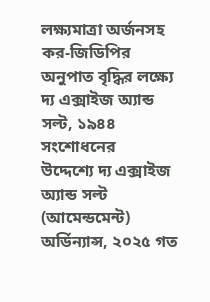লক্ষ্যমাত্রা অর্জনসহ কর-জিডিপির অনুপাত বৃদ্ধির লক্ষ্যে দ্য এক্সাইজ অ্যান্ড সল্ট, ১৯৪৪ সংশোধনের
উদ্দেশ্যে দ্য এক্সাইজ অ্যান্ড সল্ট (আমেন্ডমেন্ট) অর্ডিন্যান্স, ২০২৫ গত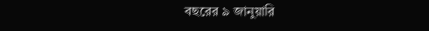বছরের ৯ জানুয়ারি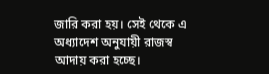জারি করা হয়। সেই থেকে এ অধ্যাদেশ অনুযায়ী রাজস্ব আদায় করা হচ্ছে।